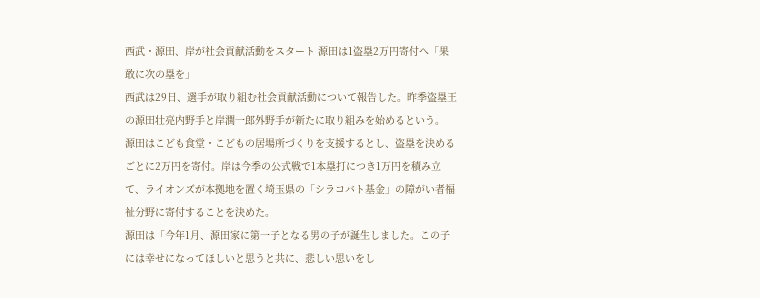西武・源田、岸が社会貢献活動をスタート 源田は1盗塁2万円寄付へ「果敢に次の塁を」
西武は29日、選手が取り組む社会貢献活動について報告した。昨季盗塁王の源田壮亮内野手と岸潤一郎外野手が新たに取り組みを始めるという。
源田はこども食堂・こどもの居場所づくりを支援するとし、盗塁を決めるごとに2万円を寄付。岸は今季の公式戦で1本塁打につき1万円を積み立て、ライオンズが本拠地を置く埼玉県の「シラコバト基金」の障がい者福祉分野に寄付することを決めた。
源田は「今年1月、源田家に第一子となる男の子が誕生しました。この子には幸せになってほしいと思うと共に、悲しい思いをし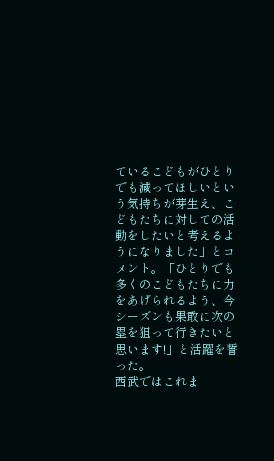ているこどもがひとりでも減ってほしいという気持ちが芽生え、こどもたちに対しての活動をしたいと考えるようになりました」とコメント。「ひとりでも多くのこどもたちに力をあげられるよう、今シーズンも果敢に次の塁を狙って行きたいと思います!」と活躍を誓った。
西武ではこれま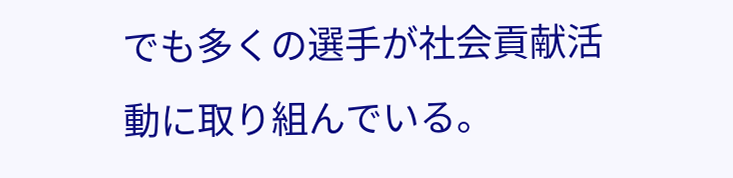でも多くの選手が社会貢献活動に取り組んでいる。